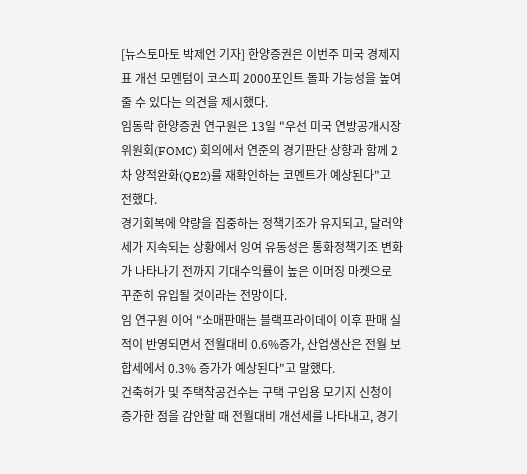[뉴스토마토 박제언 기자] 한양증권은 이번주 미국 경제지표 개선 모멘텀이 코스피 2000포인트 돌파 가능성을 높여줄 수 있다는 의견을 제시했다.
임동락 한양증권 연구원은 13일 "우선 미국 연방공개시장위원회(FOMC) 회의에서 연준의 경기판단 상향과 함께 2차 양적완화(QE2)를 재확인하는 코멘트가 예상된다"고 전했다.
경기회복에 약량을 집중하는 정책기조가 유지되고, 달러약세가 지속되는 상황에서 잉여 유동성은 통화정책기조 변화가 나타나기 전까지 기대수익률이 높은 이머징 마켓으로 꾸준히 유입될 것이라는 전망이다.
임 연구원 이어 "소매판매는 블랙프라이데이 이후 판매 실적이 반영되면서 전월대비 0.6%증가, 산업생산은 전월 보합세에서 0.3% 증가가 예상된다"고 말했다.
건축허가 및 주택착공건수는 구택 구입용 모기지 신청이 증가한 점을 감안할 때 전월대비 개선세를 나타내고, 경기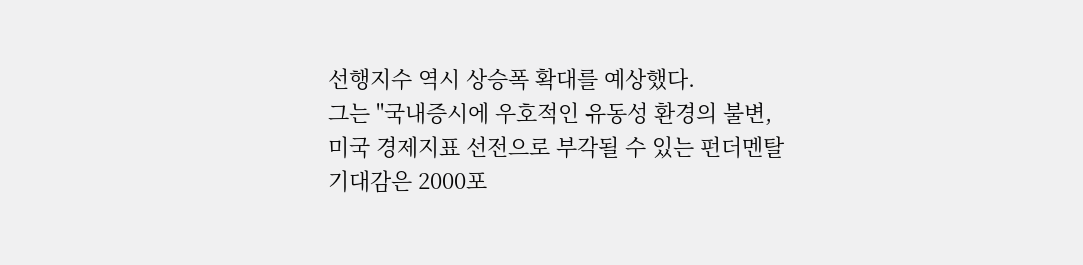선행지수 역시 상승폭 확대를 예상했다.
그는 "국내증시에 우호적인 유동성 환경의 불변, 미국 경제지표 선전으로 부각될 수 있는 펀더멘탈 기대감은 2000포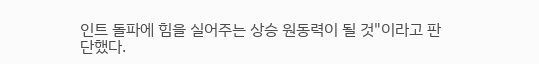인트 돌파에 힘을 실어주는 상승 원동력이 될 것"이라고 판단했다.